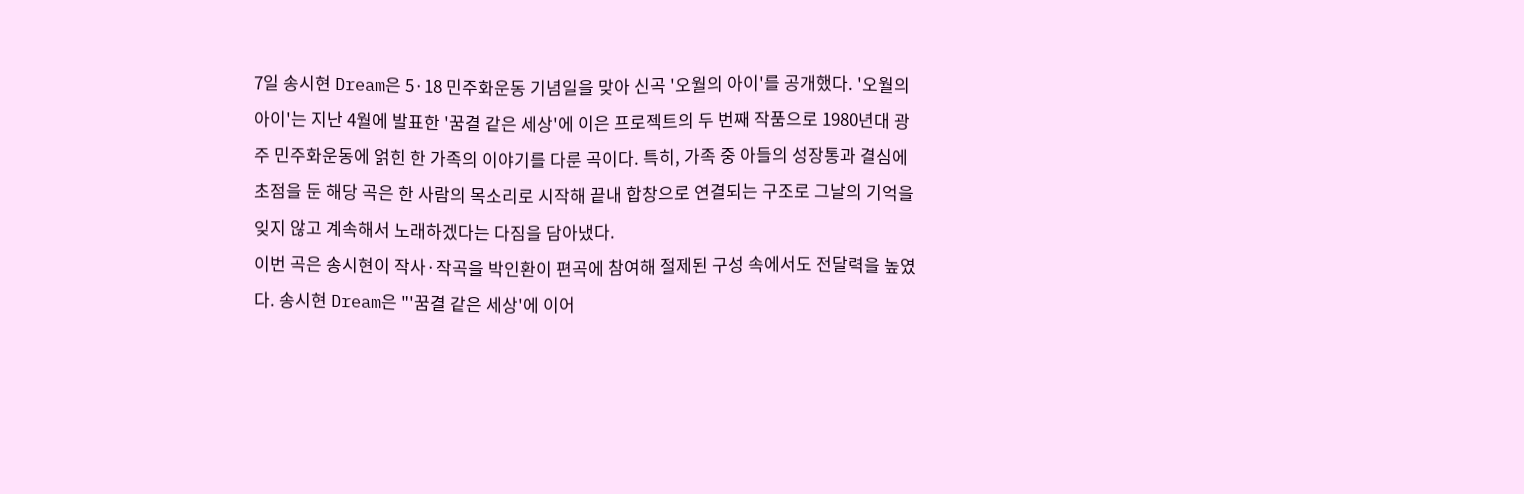7일 송시현 Dream은 5·18 민주화운동 기념일을 맞아 신곡 '오월의 아이'를 공개했다. '오월의 아이'는 지난 4월에 발표한 '꿈결 같은 세상'에 이은 프로젝트의 두 번째 작품으로 1980년대 광주 민주화운동에 얽힌 한 가족의 이야기를 다룬 곡이다. 특히, 가족 중 아들의 성장통과 결심에 초점을 둔 해당 곡은 한 사람의 목소리로 시작해 끝내 합창으로 연결되는 구조로 그날의 기억을 잊지 않고 계속해서 노래하겠다는 다짐을 담아냈다.
이번 곡은 송시현이 작사·작곡을 박인환이 편곡에 참여해 절제된 구성 속에서도 전달력을 높였다. 송시현 Dream은 "'꿈결 같은 세상'에 이어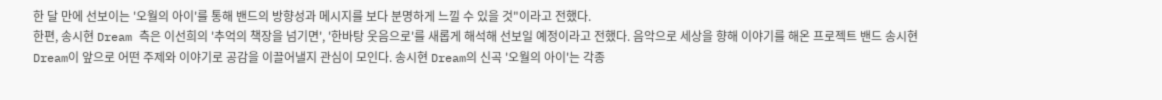한 달 만에 선보이는 '오월의 아이'를 통해 밴드의 방향성과 메시지를 보다 분명하게 느낄 수 있을 것"이라고 전했다.
한편, 송시현 Dream 측은 이선희의 '추억의 책장을 넘기면', '한바탕 웃음으로'를 새롭게 해석해 선보일 예정이라고 전했다. 음악으로 세상을 향해 이야기를 해온 프로젝트 밴드 송시현 Dream이 앞으로 어떤 주제와 이야기로 공감을 이끌어낼지 관심이 모인다. 송시현 Dream의 신곡 '오월의 아이'는 각종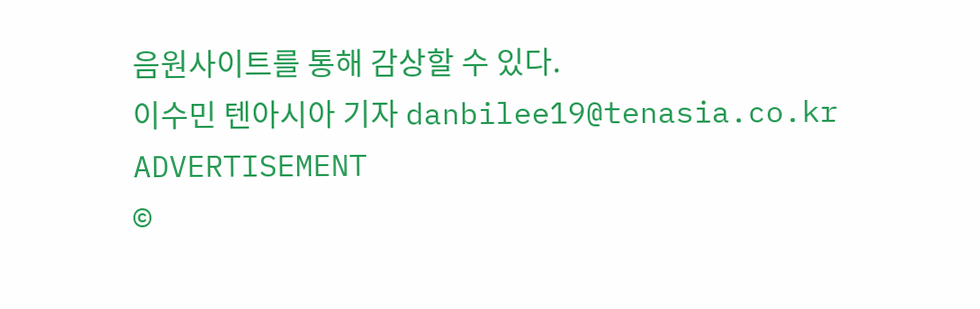음원사이트를 통해 감상할 수 있다.
이수민 텐아시아 기자 danbilee19@tenasia.co.kr
ADVERTISEMENT
©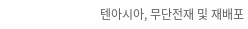텐아시아, 무단전재 및 재배포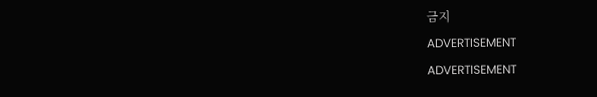금지
ADVERTISEMENT
ADVERTISEMENT